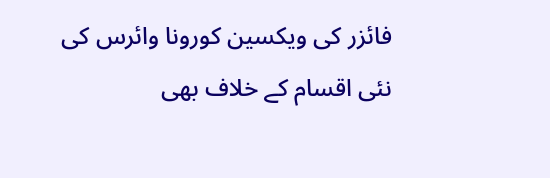فائزر کی ویکسین کورونا وائرس کی نئی اقسام کے خلاف بھی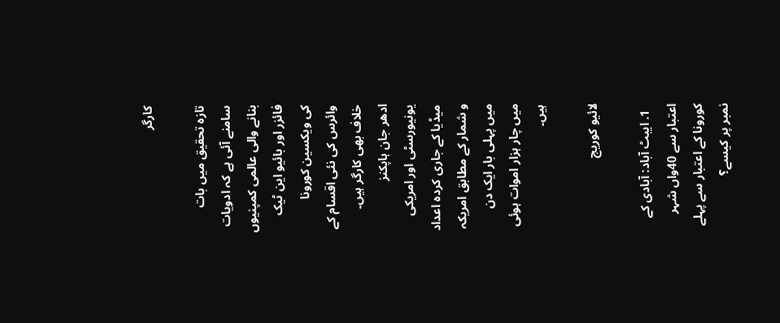کارگر

تازہ تحقیق میں بات سامنے آئی ہے کہ ادویات بنانے والی عالمی کمپنیوں فائزر اور بائیو این ٹیک کی ویکسین کورونا وائرس کی نئی اقسام کے خلاف بھی کارگر ہیں۔ ادھر جان ہاپکنز یونیورسٹی اور امریکی میڈیا کے جاری کردہ اعداد و شمار کے مطابق امریکہ میں پہلی بار ایک دن میں چار ہزار اموات ہوئی ہیں۔

لائیو کوریج

  1. ایبٹ آباد: آبادی کے اعتبار سے 40واں شہر کورونا کے اعتبار سے پہلے نمبر پر کیسے؟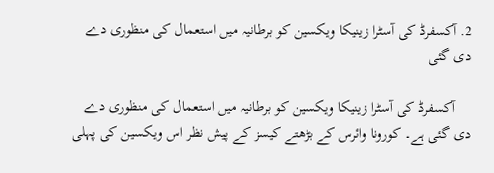2. آکسفرڈ کی آسٹرا زینیکا ویکسین کو برطانیہ میں استعمال کی منظوری دے دی گئی

    آکسفرڈ کی آسٹرا زینیکا ویکسین کو برطانیہ میں استعمال کی منظوری دے دی گئی ہے۔ کورونا وائرس کے بڑھتے کیسز کے پیش نظر اس ویکسین کی پہلی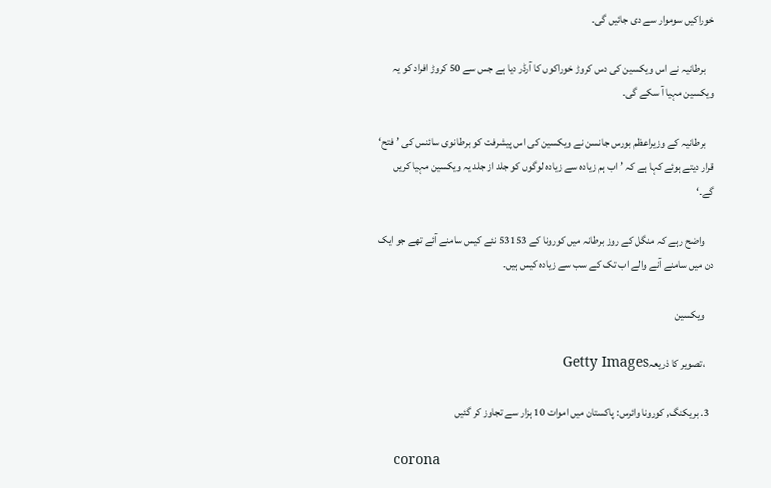خوراکیں سوموار سے دی جائیں گی۔

    برطانیہ نے اس ویکسین کی دس کروڑ خوراکوں کا آرڈر دیا ہے جس سے 50 کروڑ افراد کو یہ ویکسین مہیا آ سکے گی۔

    برطانیہ کے وزیراعظم بورس جانسن نے ویکسین کی اس پیشرفت کو برطانوی سائنس کی ’فتح‘ قرار دیتے ہوئے کہا ہے کہ ’اب ہم زیادہ سے زیادہ لوگوں کو جلد از جلد یہ ویکسین مہیا کریں گے۔‘

    واضح رہے کہ منگل کے روز برطانہ میں کورونا کے 53153 نئے کیس سامنے آئے تھے جو ایک دن میں سامنے آنے والے اب تک کے سب سے زیادہ کیس ہیں۔

    ویکسین

    ،تصویر کا ذریعہGetty Images

  3. بریکنگ, کورونا وائرس: پاکستان میں اموات 10 ہزار سے تجاوز کر گئیں

    corona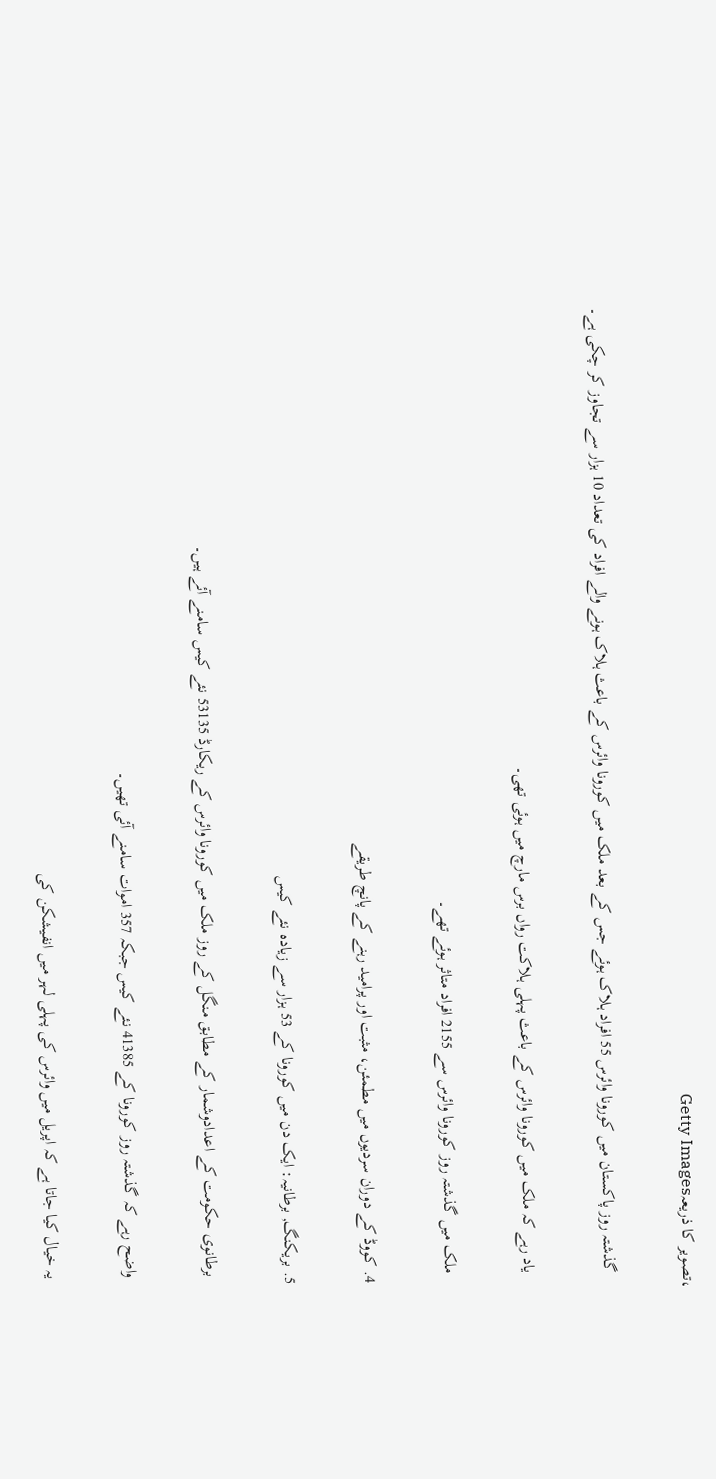،تصویر کا ذریعہGetty Images

    گذشتہ روز پاکستان میں کورونا وائرس 55 افراد ہلاک ہوئے جس کے بعد ملک میں کورونا وائرس کے باعث ہلاک ہونے والے افراد کی تعداد 10 ہزار سے تجاوز کر چکی ہے۔

    یاد رہے کہ ملک میں کورونا وائرس کے باعث پہلی ہلاکت رواں برس مارچ میں ہوئی تھی۔

    ملک میں گذشتہ روز کورونا وائرس سے 2155 افراد متاثر ہوئے تھے۔

  4. کووڈ کے دوران سردیوں میں مطمئن، مثبت اور پرامید رہنے کے پانچ طریقے

  5. بریکنگ, برطانیہ: ایک دن میں کورونا کے 53 ہزار سے زیادہ نئے کیس

    برطانوی حکومت کے اعدادوشمار کے مطابق منگل کے روز ملک میں کورونا وائرس کے ریکارڈ 53135 نئے کیس سامنے آئے ہیں۔

    واضح رہے کہ گذشتہ روز کورونا کے 41385 نئے کیس جبکہ 357 اموات سامنے آئی تھیں۔

    یہ خیال کیا جاتا ہے کہ اپریل میں وائرس کی پہلی لہر میں انفیشکن کی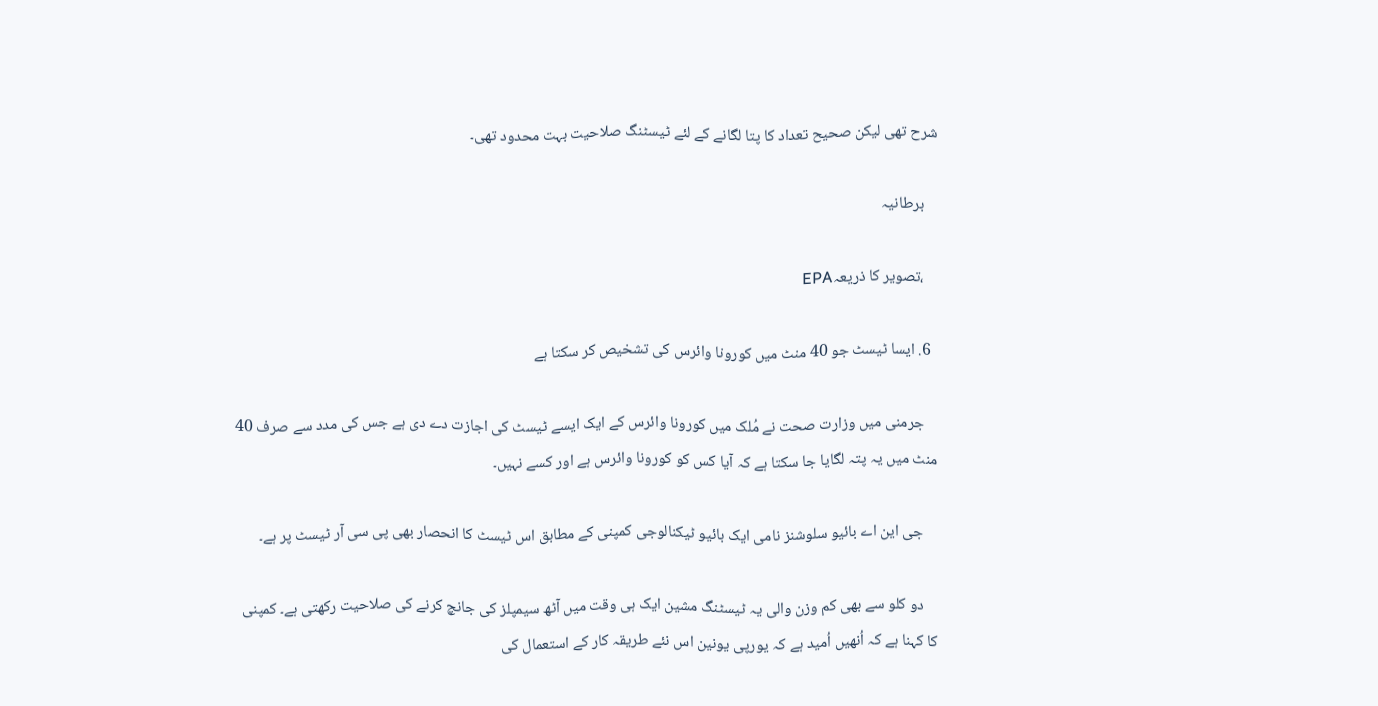شرح تھی لیکن صحیح تعداد کا پتا لگانے کے لئے ٹیسٹنگ صلاحیت بہت محدود تھی۔

    برطانیہ

    ،تصویر کا ذریعہEPA

  6. ایسا ٹیسٹ جو 40 منٹ میں کورونا وائرس کی تشخیص کر سکتا ہے

    جرمنی میں وزارت صحت نے مُلک میں کورونا وائرس کے ایک ایسے ٹیسٹ کی اجازت دے دی ہے جس کی مدد سے صرف 40 منٹ میں یہ پتہ لگایا جا سکتا ہے کہ آیا کس کو کورونا وائرس ہے اور کسے نہیں۔

    جی این اے بائیو سلوشنز نامی ایک بائیو ٹیکنالوجی کمپنی کے مطابق اس ٹیسٹ کا انحصار بھی پی سی آر ٹیسٹ پر ہے۔

    دو کلو سے بھی کم وزن والی یہ ٹیسٹنگ مشین ایک ہی وقت میں آٹھ سیمپلز کی جانچ کرنے کی صلاحیت رکھتی ہے۔ کمپنی کا کہنا ہے کہ اُنھیں اُمید ہے کہ یورپی یونین اس نئے طریقہ کار کے استعمال کی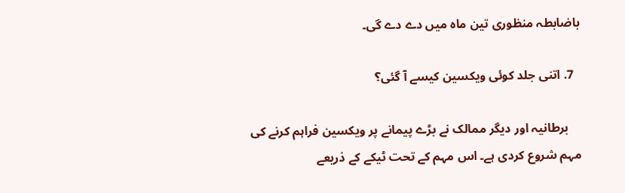باضابطہ منظوری تین ماہ میں دے دے گی۔

  7. اتنی جلد کوئی ویکسین کیسے آ گئی؟

    برطانیہ اور دیگر ممالک نے بڑے پیمانے پر ویکسین فراہم کرنے کی مہم شروع کردی ہے۔ اس مہم کے تحت ٹیکے کے ذریعے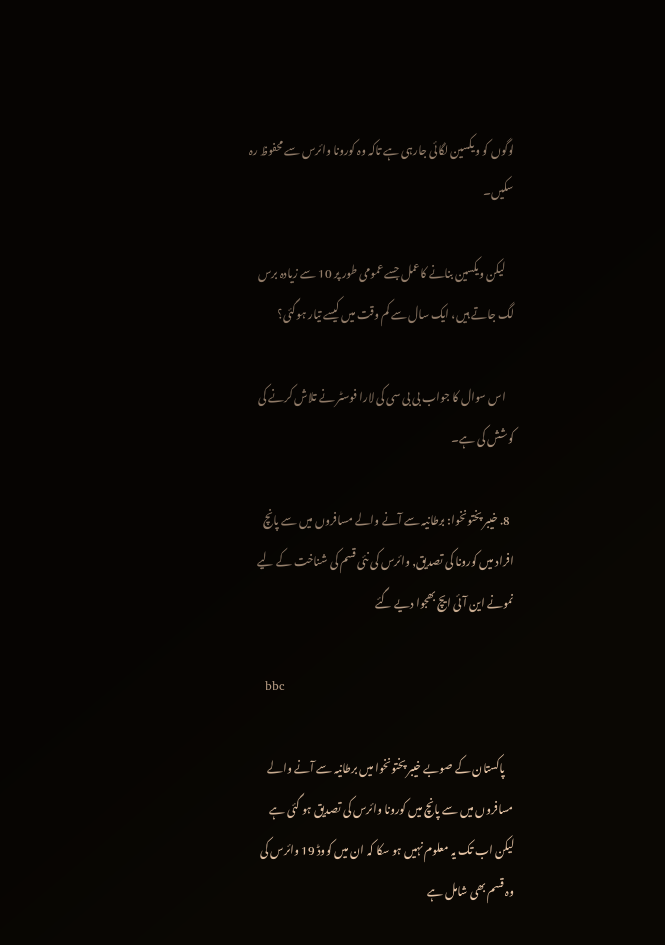لوگوں کو ویکسین لگائی جارہی ہے تاکہ وہ کورونا وائرس سے محفوظ رہ سکیں۔

    لیکن ویکسین بنانے کاعمل جسے عمومی طور پر 10 سے زیادہ برس لگ جاتے ہیں، ایک سال سے کم وقت میں کیسے تیار ہوگئی؟

    اس سوال کا جواب بی بی سی کی لارا فوسٹر نے تلاش کرنے کی کوشش کی ہے۔

  8. خیبر پختونخوا: برطانیہ سے آنے والے مسافروں میں سے پانچ افراد میں کورونا کی تصدیق, وائرس کی نئی قسم کی شناخت کے لیے نمونے این آئی ایچ بھجوا دیے گئے

    bbc

    پاکستان کے صوبے خیبر پختونخوا میں برطانیہ سے آنے والے مسافروں میں سے پانچ میں کورونا وائرس کی تصدیق ہو گئی ہے لیکن اب تک یہ معلوم نہیں ہو سکا کہ ان میں کووڈ 19 وائرس کی وہ قسم بھی شامل ہے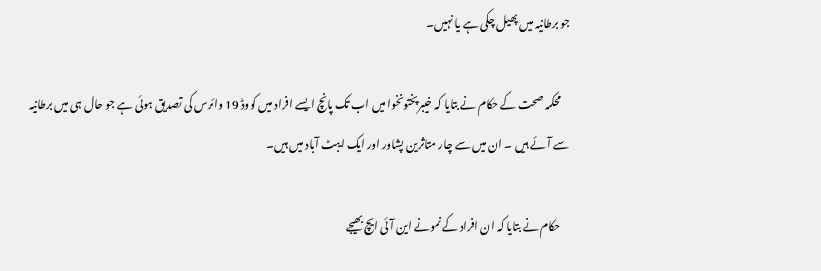جو برطانیہ میں پھیل چکی ہے یا نہیں۔

    محکمہ صحت کے حکام نے بتایا کہ خیبرپختونخوا میں اب تک پانچ ایسے افراد میں کووڈ 19 وائرس کی تصدیق ہوئی ہے جو حال ہی میں برطانیہ سے آئے ہیں ۔ ان میں سے چار متاثرین پشاور اور ایک ایبٹ آباد میں ہیں۔

    حکام نے بتایا کہ ان افراد کے نمونے این آئی ایچ بھیجے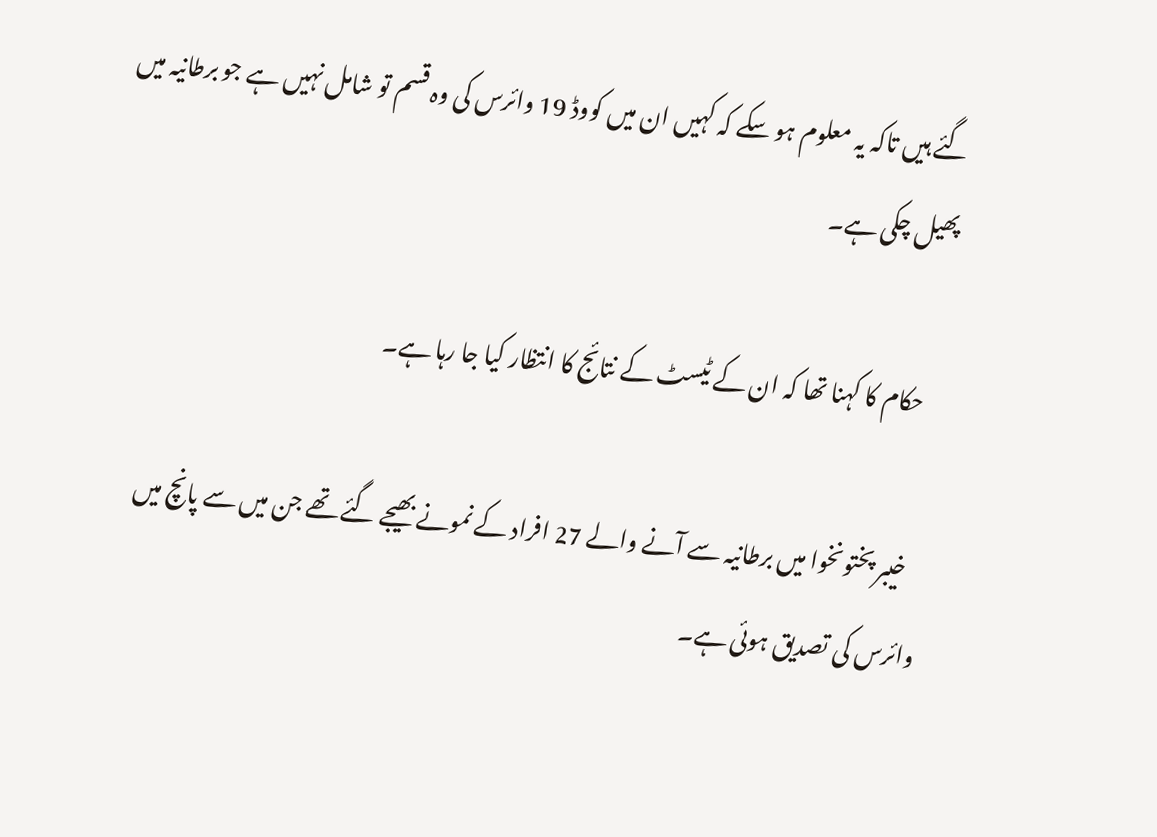گئے ہیں تاکہ یہ معلوم ہو سکے کہ کہیں ان میں کووڈ 19 وائرس کی وہ قسم تو شامل نہیں ہے جو برطانیہ میں پھیل چکی ہے۔

    حکام کا کہنا تھا کہ ان کے ٹیسٹ کے نتائج کا انتظار کیا جا رہا ہے۔

    خیبر پختونخوا میں برطانیہ سے آنے والے 27 افراد کے نمونے بھیجے گئے تھے جن میں سے پانچ میں وائرس کی تصدیق ہوئی ہے۔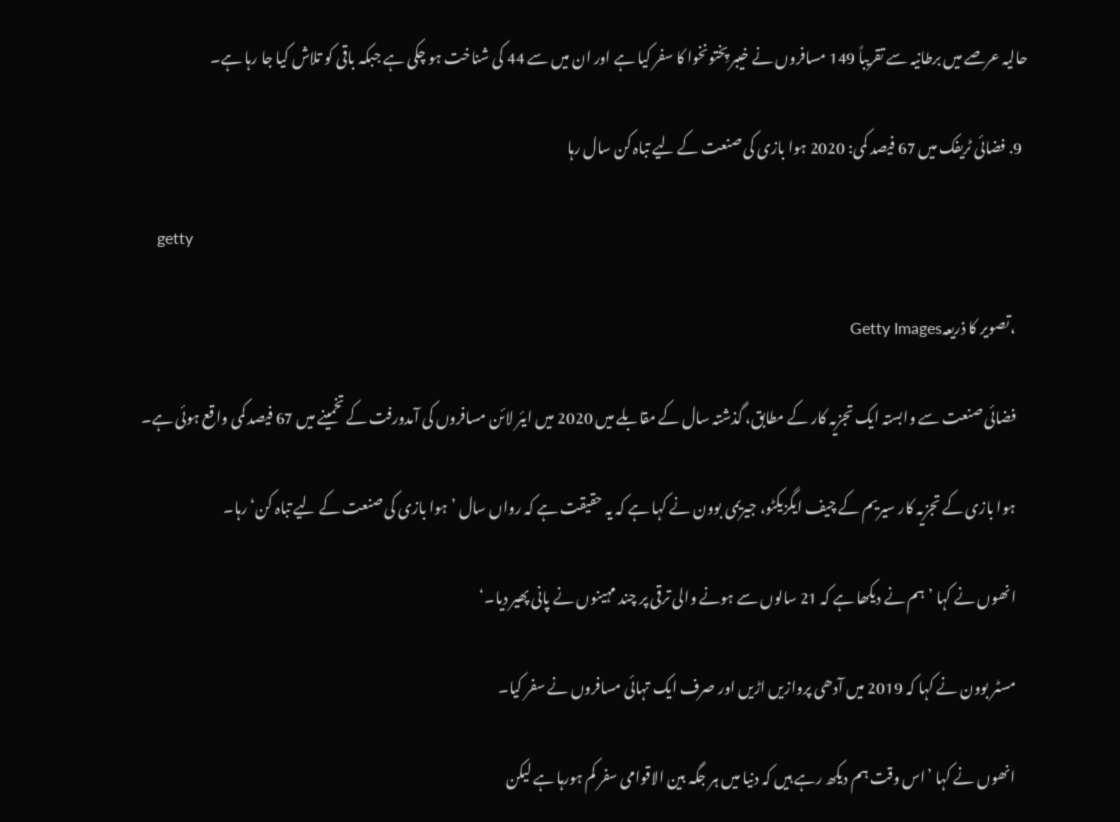حالیہ عرصے میں برطانیہ سے تقریباً 149 مسافروں نے خیبر پِختونخوا کا سفر کیا ہے اور ان میں سے 44 کی شناخت ہو چکی ہے جبکہ باقی کو تلاش کیا جا رہا ہے۔

  9. فضائی ٹریفک میں 67 فیصد کمی: 2020 ہوا بازی کی صنعت کے لیے تباہ کن سال رہا

    getty

    ،تصویر کا ذریعہGetty Images

    فضائی صنعت سے وابستہ ایک تجزیہ کار کے مطابق، گذشتہ سال کے مقابلے میں 2020 میں ایئر لائن مسافروں کی آمدورفت کے تخمینے میں 67 فیصد کمی واقع ہوئی ہے۔

    ہوا بازی کے تجزیہ کار سیریم کے چیف ایگزیکٹو، جیریمی بوون نے کہا ہے کہ یہ حقیقت ہے کہ رواں سال ’ہوا بازی کی صنعت کے لیے تباہ کن‘ رہا۔

    انھوں نے کہا ’ہم نے دیکھا ہے کہ 21 سالوں سے ہونے والی ترقی پر چند مہینوں نے پانی پھیر دیا۔‘

    مسٹر بوون نے کہا کہ 2019 میں آدھی پروازیں اڑیں اور صرف ایک تہائی مسافروں نے سفر کیا۔

    انھوں نے کہا ’اس وقت ہم دیکھ رہے ہیں کہ دنیا میں ہر جگہ بین الاقوامی سفر کم ہورہا ہے لیکن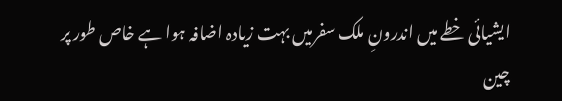ایشیائی خطے میں اندرونِ ملک سفرمیں بہت زیادہ اضافہ ہوا ہے خاص طور پر چین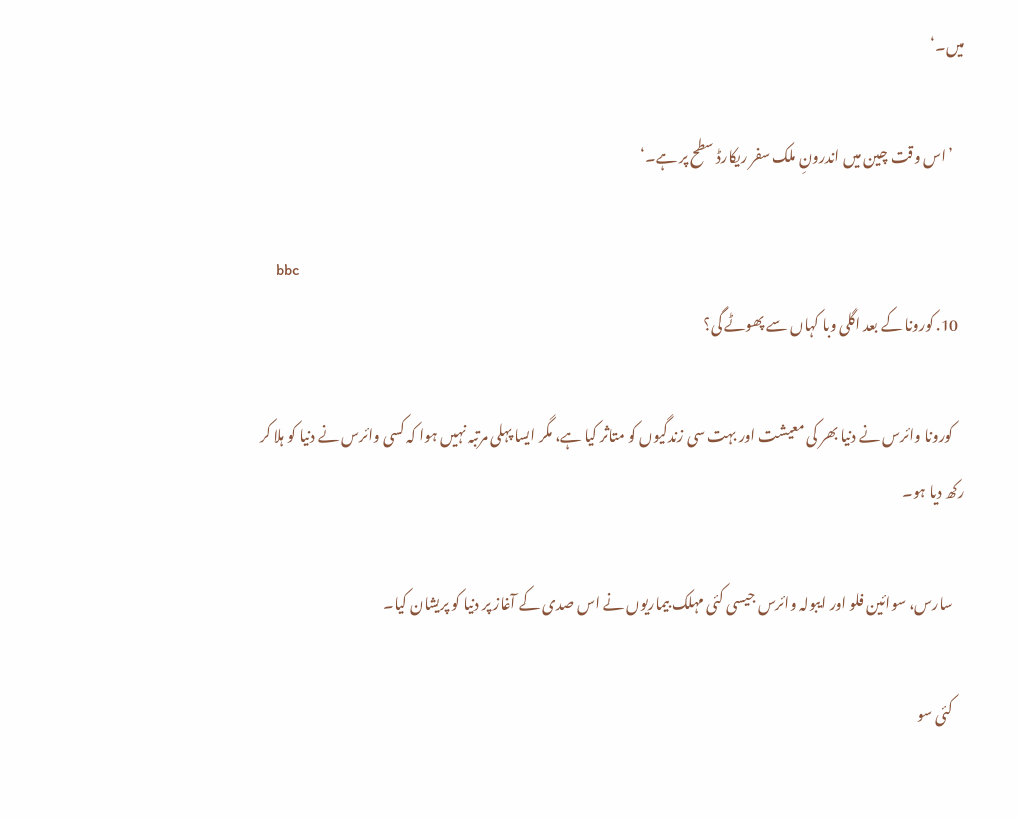میں۔‘

    ’اس وقت چین میں اندرونِ ملک سفر ریکارڈ سطح پر ہے۔‘

    bbc
  10. کورونا کے بعد اگلی وبا کہاں سے پھوٹے گی؟

    کورونا وائرس نے دنیا بھر کی معیشت اور بہت سی زندگیوں کو متاثر کیا ہے، مگر ایسا پہلی مرتبہ نہیں ہوا کہ کسی وائرس نے دنیا کو ہلا کر رکھ دیا ہو۔

    سارس، سوائین فلو اور ایبولہ وائرس جیسی کئی مہلک بیماریوں نے اس صدی کے آغاز پر دنیا کو پریشان کیا۔

    کئی سو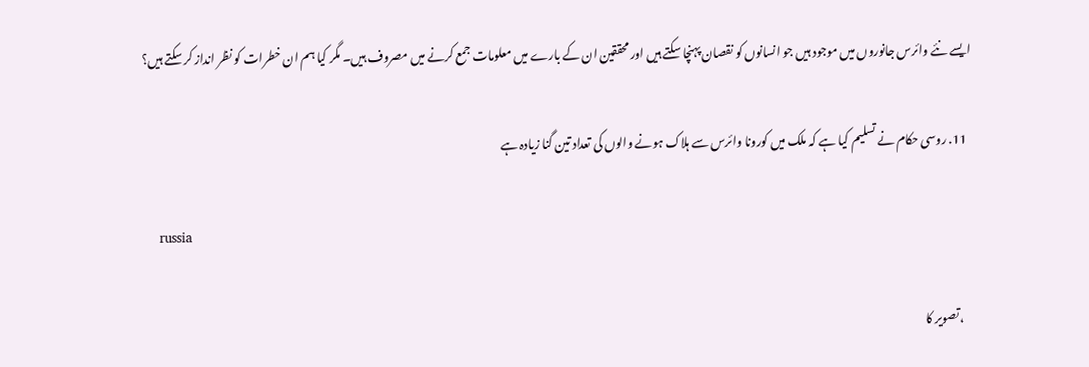ایسے نئے وائرس جانوروں میں موجود ہیں جو انسانوں کو نقصان پہنچا سکتے ہیں اور محققین ان کے بارے میں معلومات جمع کرنے میں مصروف ہیں۔ مگر کیا ہم ان خطرات کو نظر انداز کر سکتے ہیں؟

  11. روسی حکام نے تسلیم کیا ہے کہ ملک میں کورونا وائرس سے ہلاک ہونے والوں کی تعداد تین گنا زیادہ ہے

    russia

    ،تصویر کا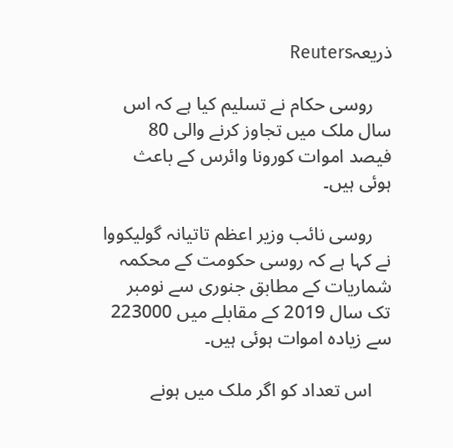ذریعہReuters

    روسی حکام نے تسلیم کیا ہے کہ اس سال ملک میں تجاوز کرنے والی 80 فیصد اموات کورونا وائرس کے باعث ہوئی ہیں۔

    روسی نائب وزیر اعظم تاتیانہ گولیکووا نے کہا ہے کہ روسی حکومت کے محکمہ شماریات کے مطابق جنوری سے نومبر تک سال 2019 کے مقابلے میں 223000 سے زیادہ اموات ہوئی ہیں۔

    اس تعداد کو اگر ملک میں ہونے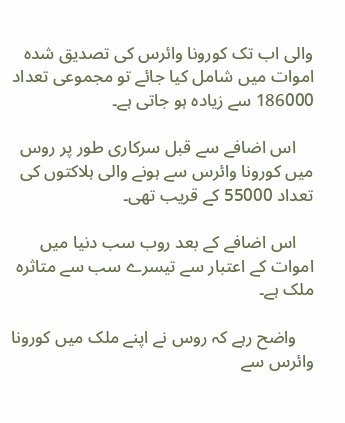والی اب تک کورونا وائرس کی تصدیق شدہ اموات میں شامل کیا جائے تو مجموعی تعداد 186000 سے زیادہ ہو جاتی ہے۔

    اس اضافے سے قبل سرکاری طور پر روس میں کورونا وائرس سے ہونے والی ہلاکتوں کی تعداد 55000 کے قریب تھی۔

    اس اضافے کے بعد روب سب دنیا میں اموات کے اعتبار سے تیسرے سب سے متاثرہ ملک ہے۔

    واضح رہے کہ روس نے اپنے ملک میں کورونا وائرس سے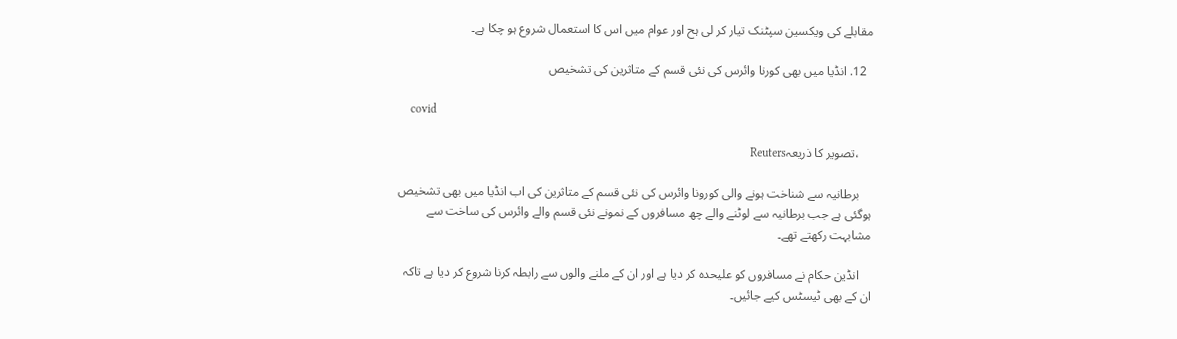مقابلے کی ویکسین سپٹنک تیار کر لی ہح اور عوام میں اس کا استعمال شروع ہو چکا ہے۔

  12. انڈیا میں بھی کورنا وائرس کی نئی قسم کے متاثرین کی تشخیص

    covid

    ،تصویر کا ذریعہReuters

    برطانیہ سے شناخت ہونے والی کورونا وائرس کی نئی قسم کے متاثرین کی اب انڈیا میں بھی تشخیص ہوگئی ہے جب برطانیہ سے لوٹنے والے چھ مسافروں کے نمونے نئی قسم والے وائرس کی ساخت سے مشابہت رکھتے تھے۔

    انڈین حکام نے مسافروں کو علیحدہ کر دیا ہے اور ان کے ملنے والوں سے رابطہ کرنا شروع کر دیا ہے تاکہ ان کے بھی ٹیسٹس کیے جائیں۔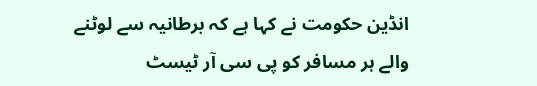انڈین حکومت نے کہا ہے کہ برطانیہ سے لوٹنے والے ہر مسافر کو پی سی آر ٹیسٹ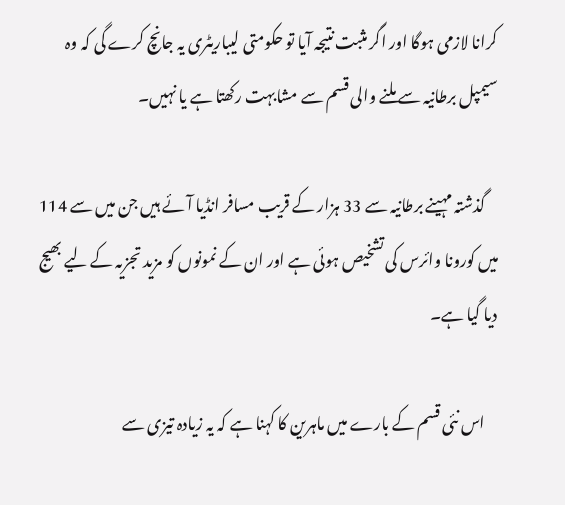کرانا لازمی ہوگا اور اگر مثبت نتیجہ آیا تو حکومتی لیباریٹری یہ جانچ کرے گی کہ وہ سیمپل برطانیہ سے ملنے والی قسم سے مشابہت رکھتا ہے یا نہیں۔

    گذشتہ مہینے برطانیہ سے 33 ہزار کے قریب مسافر انڈیا آئے ہیں جن میں سے 114 میں کورونا وائرس کی تشخیص ہوئی ہے اور ان کے نمونوں کو مزید تجزیہ کے لیے بھیج دیا گیا ہے۔

    اس نئی قسم کے بارے میں ماہرین کا کہنا ہے کہ یہ زیادہ تیزی سے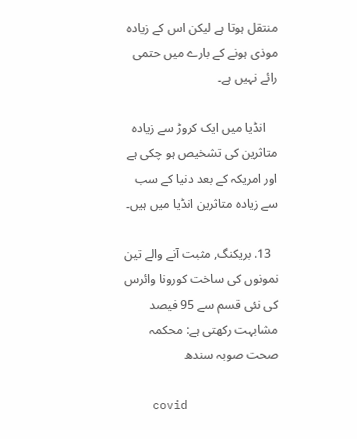منتقل ہوتا ہے لیکن اس کے زیادہ موذی ہونے کے بارے میں حتمی رائے نہیں ہے۔

    انڈیا میں ایک کروڑ سے زیادہ متاثرین کی تشخیص ہو چکی ہے اور امریکہ کے بعد دنیا کے سب سے زیادہ متاثرین انڈیا میں ہیں۔

  13. بریکنگ, مثبت آنے والے تین نمونوں کی ساخت کورونا وائرس کی نئی قسم سے 95 فیصد مشابہت رکھتی ہے: محکمہ صحت صوبہ سندھ

    covid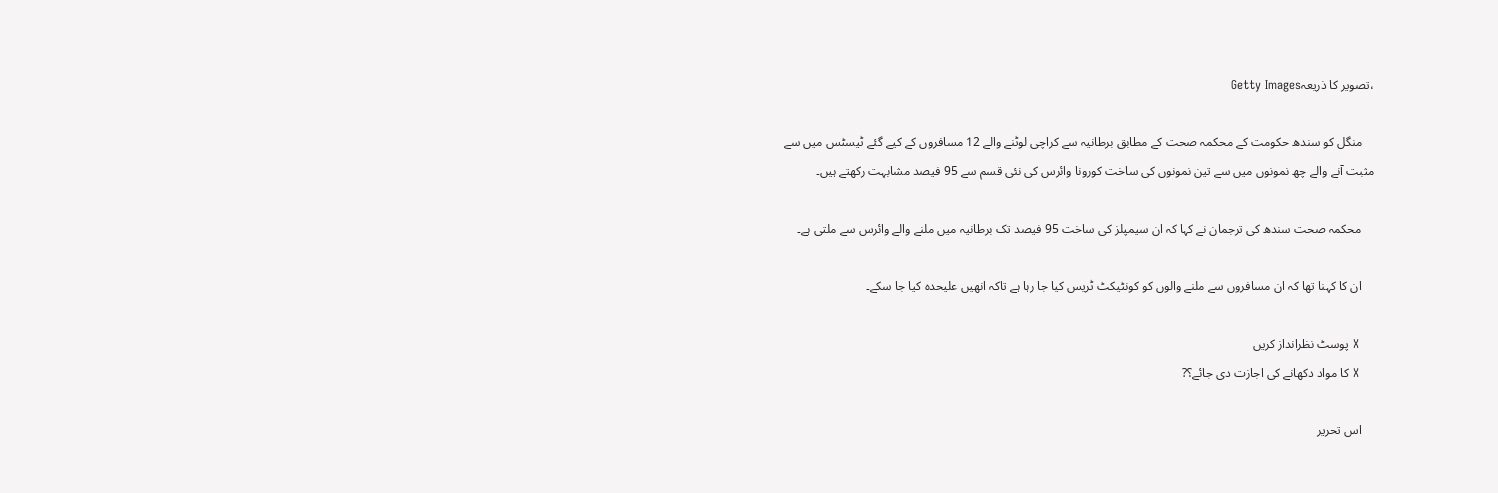،تصویر کا ذریعہGetty Images

    منگل کو سندھ حکومت کے محکمہ صحت کے مطابق برطانیہ سے کراچی لوٹنے والے 12 مسافروں کے کیے گئے ٹیسٹس میں سے مثبت آنے والے چھ نمونوں میں سے تین نمونوں کی ساخت کورونا وائرس کی نئی قسم سے 95 فیصد مشابہت رکھتے ہیں۔

    محکمہ صحت سندھ کی ترجمان نے کہا کہ ان سیمپلز کی ساخت 95 فیصد تک برطانیہ میں ملنے والے وائرس سے ملتی ہے۔

    ان کا کہنا تھا کہ ان مسافروں سے ملنے والوں کو کونٹیکٹ ٹریس کیا جا رہا ہے تاکہ انھیں علیحدہ کیا جا سکے۔

    X پوسٹ نظرانداز کریں
    X کا مواد دکھانے کی اجازت دی جائے؟?

    اس تحریر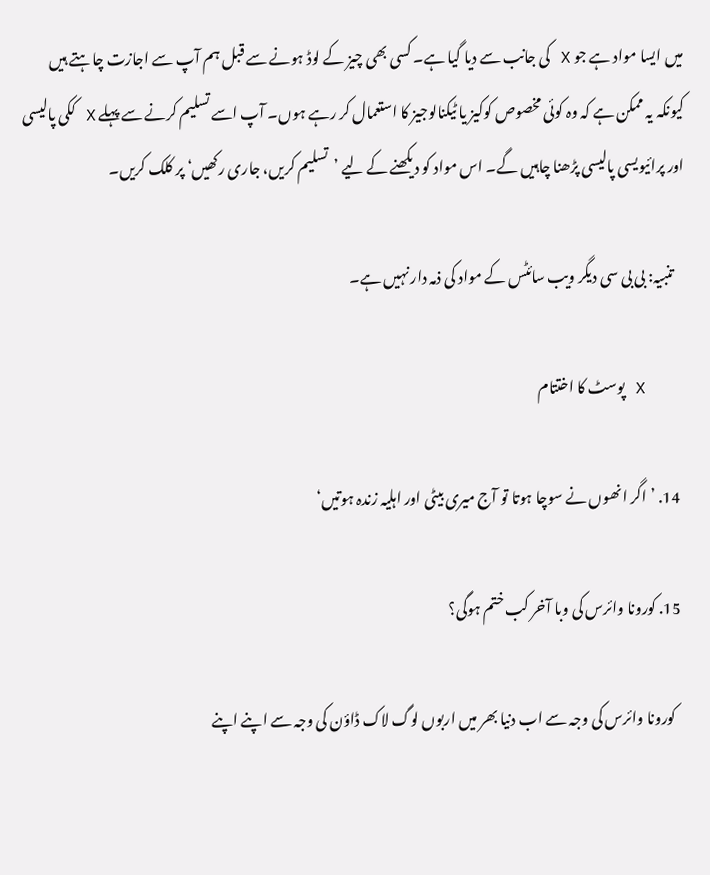میں ایسا مواد ہے جو X کی جانب سے دیا گیا ہے۔ کسی بھی چیز کے لوڈ ہونے سے قبل ہم آپ سے اجازت چاہتے ہیں کیونکہ یہ ممکن ہے کہ وہ کوئی مخصوص کوکیز یا ٹیکنالوجیز کا استعمال کر رہے ہوں۔ آپ اسے تسلیم کرنے سے پہلے X ککی پالیسی اور پرائیویسی پالیسی پڑھنا چاہیں گے۔ اس مواد کو دیکھنے کے لیے ’تسلیم کریں، جاری رکھیں‘ پر کلک کریں۔

    تنبیہ: بی بی سی دیگر ویب سائٹس کے مواد کی ذمہ دار نہیں ہے۔

    X پوسٹ کا اختتام

  14. ’اگر انھوں نے سوچا ہوتا تو آج میری بیٹی اور اہلیہ زندہ ہوتیں‘

  15. کورونا وائرس کی وبا آخر کب ختم ہوگی؟

    کورونا وائرس کی وجہ سے اب دنیا بھر میں اربوں لوگ لاک ڈاؤن کی وجہ سے اپنے اپنے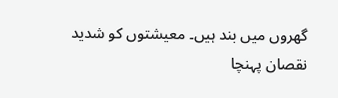گھروں میں بند ہیں۔ معیشتوں کو شدید نقصان پہنچا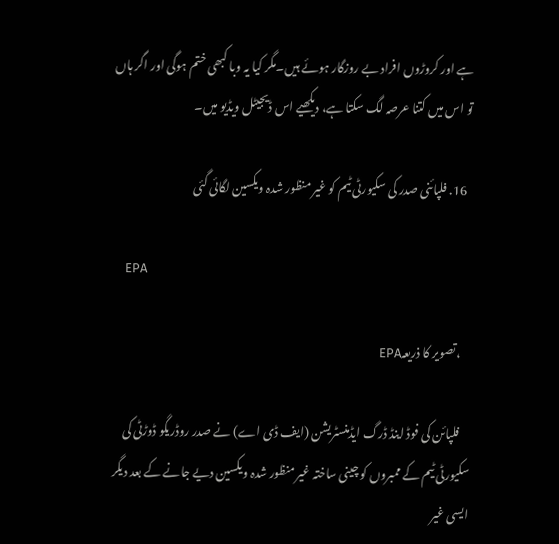ہے اور کروڑوں افراد بے روزگار ہوئے ہیں۔مگر کیا یہ وبا کبھی ختم ہوگی اور اگر ہاں تو اس میں کتنا عرصہ لگ سکتا ہے، دیکھیے اس ڈیجیٹل ویڈیو میں۔

  16. فلپائنی صدر کی سکیورٹی ٹیم کو غیر منظور شدہ ویکسین لگائی گئی

    EPA

    ،تصویر کا ذریعہEPA

    فلپائن کی فوڈ اینڈ ڈرگ ایڈمنسٹریشن (ایف ڈی اے) نے صدر روڈریگو ڈوڑٹی کی سکیورٹی ٹیم کے ممبروں کو چینی ساختہ غیر منظور شدہ ویکسین دیے جانے کے بعد دیگر ایسی غیر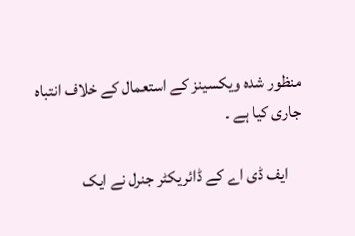منظور شدہ ویکسینز کے استعمال کے خلاف انتباہ جاری کیا ہے ۔

    ایف ڈی اے کے ڈائریکٹر جنرل نے ایک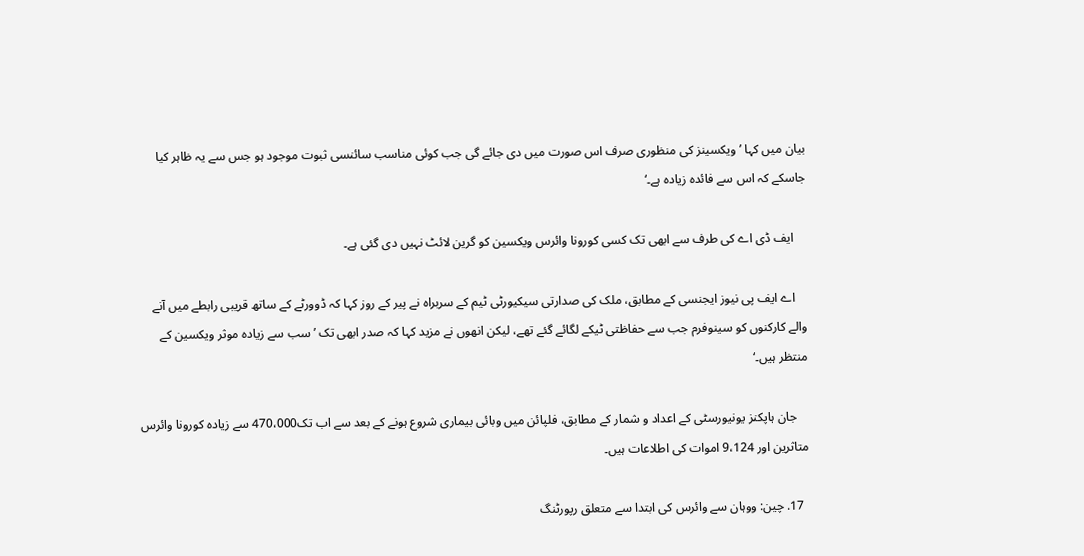بیان میں کہا ’ویکسینز کی منظوری صرف اس صورت میں دی جائے گی جب کوئی مناسب سائنسی ثبوت موجود ہو جس سے یہ ظاہر کیا جاسکے کہ اس سے فائدہ زیادہ ہے۔‘

    ایف ڈی اے کی طرف سے ابھی تک کسی کورونا وائرس ویکسین کو گرین لائٹ نہیں دی گئی ہے۔

    اے ایف پی نیوز ایجنسی کے مطابق، ملک کی صدارتی سیکیورٹی ٹیم کے سربراہ نے پیر کے روز کہا کہ ڈوورٹے کے ساتھ قریبی رابطے میں آنے والے کارکنوں کو سینوفرم جب سے حفاظتی ٹیکے لگائے گئے تھے، لیکن انھوں نے مزید کہا کہ صدر ابھی تک ’سب سے زیادہ موثر ویکسین کے منتظر ہیں۔‘

    جان ہاپکنز یونیورسٹی کے اعداد و شمار کے مطابق، فلپائن میں وبائی بیماری شروع ہونے کے بعد سے اب تک470،000 سے زیادہ کورونا وائرس متاثرین اور 9،124 اموات کی اطلاعات ہیں۔

  17. چین: ووہان سے وائرس کی ابتدا سے متعلق رپورٹنگ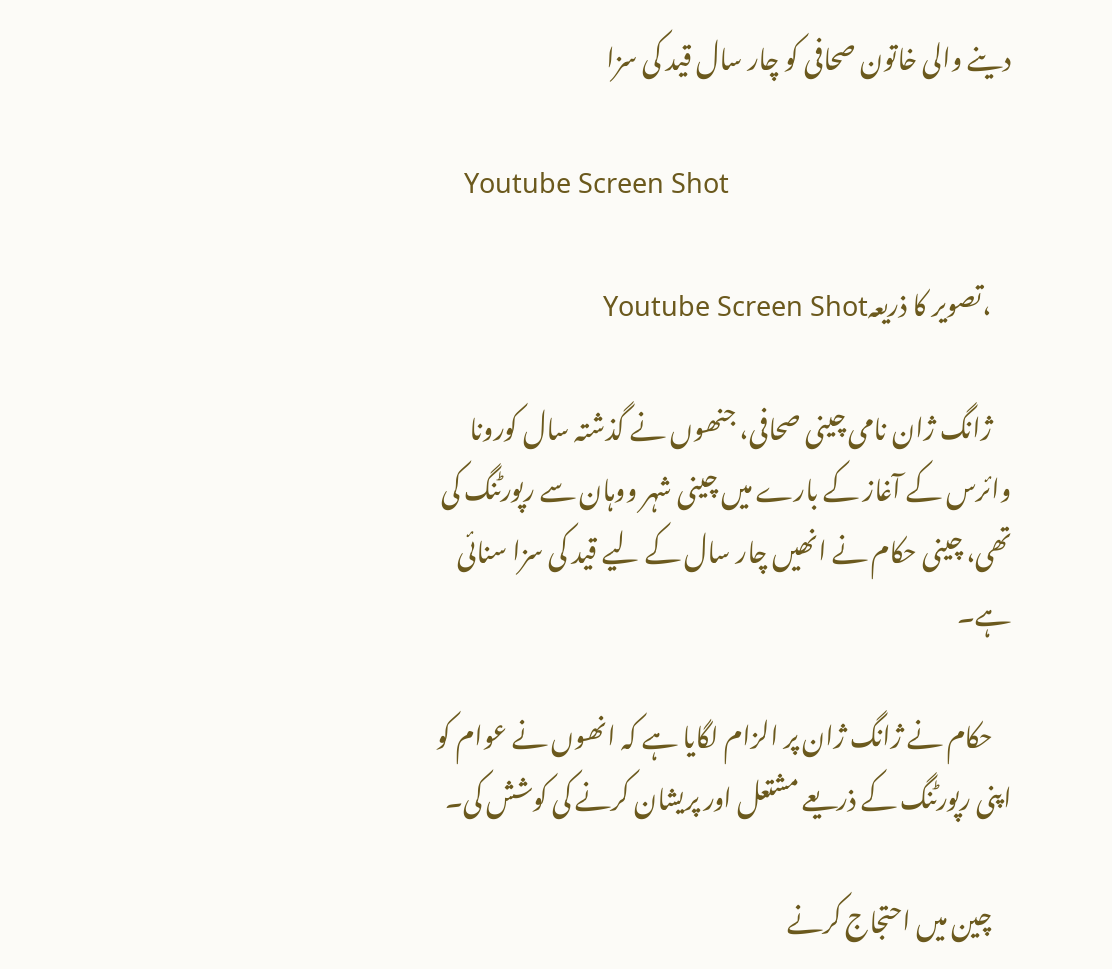دینے والی خاتون صحافی کو چار سال قید کی سزا

    Youtube Screen Shot

    ،تصویر کا ذریعہYoutube Screen Shot

    ژانگ ژان نامی چینی صحافی، جنھوں نے گذشتہ سال کورونا وائرس کے آغاز کے بارے میں چینی شہر ووہان سے رپورٹنگ کی تھی، چینی حکام نے انھیں چار سال کے لیے قید کی سزا سنائی ہے۔

    حکام نے ژانگ ژان پر الزام لگایا ہے کہ انھوں نے عوام کو اپنی رپورٹنگ کے ذریعے مشتعل اور پریشان کرنے کی کوشش کی۔

    چین میں احتجاج کرنے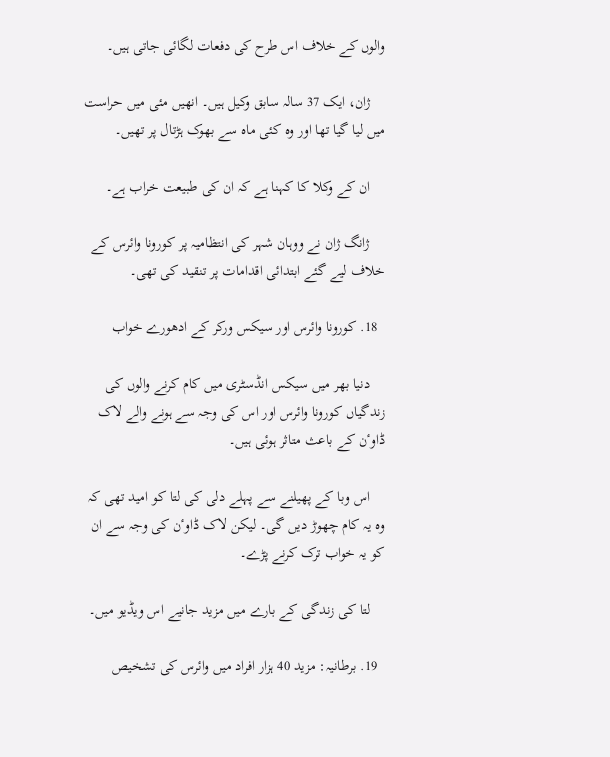والوں کے خلاف اس طرح کی دفعات لگائی جاتی ہیں۔

    ژان، ایک 37 سالہ سابق وکیل ہیں۔ انھیں مئی میں حراست میں لیا گیا تھا اور وہ کئی ماہ سے بھوک ہڑتال پر تھیں۔

    ان کے وکلا کا کہنا ہے کہ ان کی طبیعت خراب ہے۔

    ژانگ ژان نے ووہان شہر کی انتظامیہ پر کورونا وائرس کے خلاف لیے گئے ابتدائی اقدامات پر تنقید کی تھی۔

  18. کورونا وائرس اور سیکس ورکر کے ادھورے خواب

    دنیا بھر میں سیکس انڈسٹری میں کام کرنے والوں کی زندگیاں کورونا وائرس اور اس کی وجہ سے ہونے والے لاک ڈاوٴن کے باعث متاثر ہوئی ہیں۔

    اس وبا کے پھیلنے سے پہلے دلی کی لتا کو امید تھی کہ وہ یہ کام چھوڑ دیں گی۔ لیکن لاک ڈاوٴن کی وجہ سے ان کو یہ خواب ترک کرنے پڑے۔

    لتا کی زندگی کے بارے میں مزید جانیے اس ویڈیو میں۔

  19. برطانیہ: مزید 40 ہزار افراد میں وائرس کی تشخیص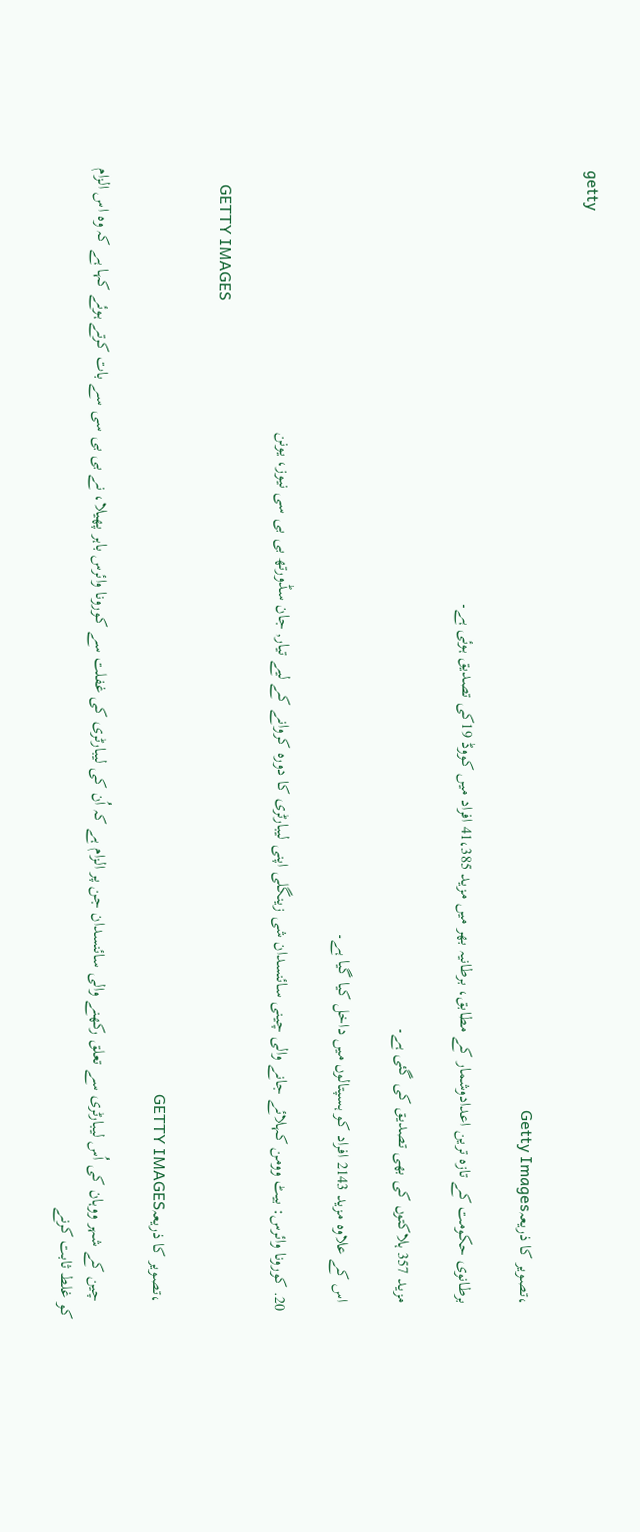getty

    ،تصویر کا ذریعہGetty Images

    برطانوی حکومت کے تازہ ترین اعدادوشمار کے مطابق، برطانیہ بھر میں مزید 41،385 افراد میں کووڈ 19کی تصدیق ہوئی ہے۔

    مزید 357 ہلاکتوں کی بھی تصدیق کی گئی ہے۔

    اس کے علاوہ مزید 2143 افراد کو ہسپتالوں میں داخل کیا گیا ہے۔

  20. کورونا وائرس: بیٹ وومن کہلائے جانے والی چینی سائنسدان شی زینگلی اپنی لیبارٹری کا دورہ کروانے کے لیے تیار, جان سڈورتھ بی بی سی نیوز، یونن

    GETTY IMAGES

    ،تصویر کا ذریعہGETTY IMAGES

    چین کے شہر ووہان کی اُس لیبارٹری سے تعلق رکھنے والی سائنسدان جن پر الزام ہے کہ اُن کی لیبارٹری کی غفلت سے کورونا وائرس باہر پھیلا، نے بی بی سی سے بات کرتے ہوئے کہا ہے کہ وہ اس الزام کو غلط ثابت کرنے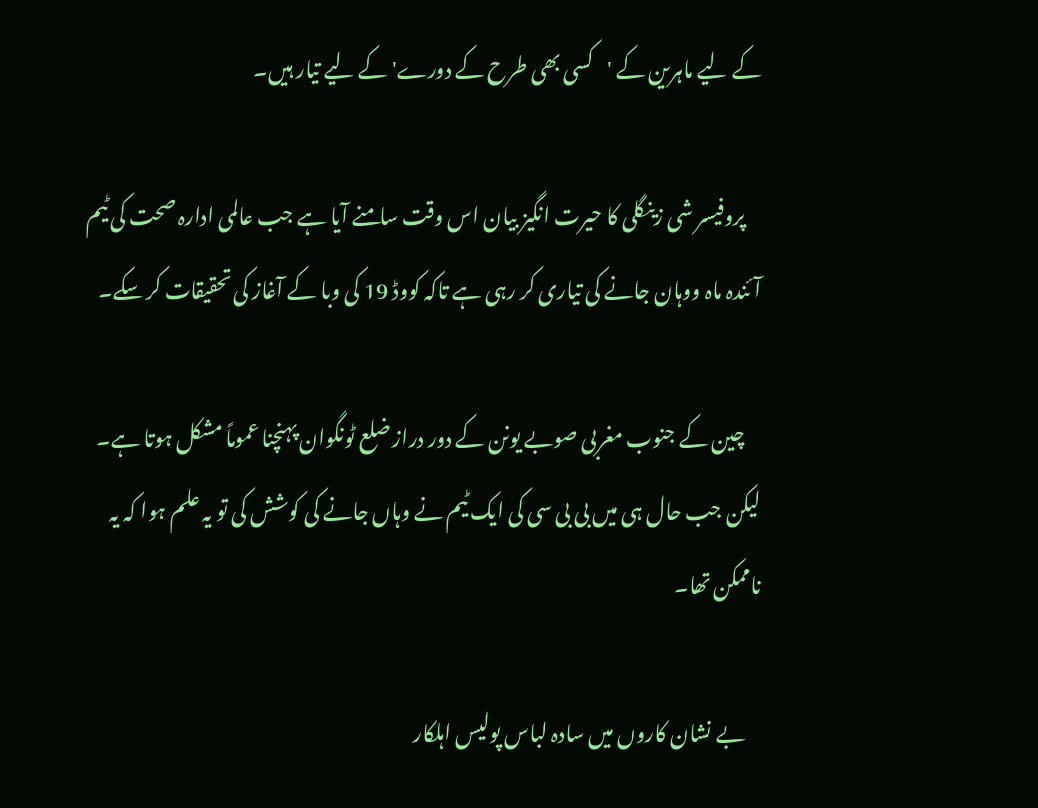کے لیے ماہرین کے 'کسی بھی طرح کے دورے' کے لیے تیار ہیں۔

    پروفیسر شی زینگلی کا حیرت انگیز بیان اس وقت سامنے آیا ہے جب عالمی ادارہ صحت کی ٹیم آئندہ ماہ ووہان جانے کی تیاری کر رہی ہے تاکہ کووڈ 19 کی وبا کے آغاز کی تحقیقات کر سکے۔

    چین کے جنوب مغربی صوبے یونن کے دور دراز ضلع ٹونگوان پہنچنا عموماً مشکل ہوتا ہے۔ لیکن جب حال ہی میں بی بی سی کی ایک ٹیم نے وہاں جانے کی کوشش کی تو یہ علم ہوا کہ یہ ناممکن تھا۔

    بے نشان کاروں میں سادہ لباس پولیس اہلکار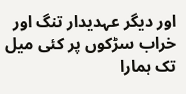اور دیگر عہدیدار تنگ اور خراب سڑکوں پر کئی میل تک ہمارا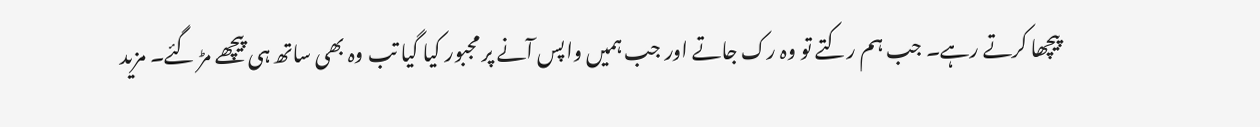پیچھا کرتے رہے۔ جب ہم رکتے تو وہ رک جاتے اور جب ہمیں واپس آنے پر مجبور کیا گیا تب وہ بھی ساتھ ہی پیچھے مڑ گئے۔ مزید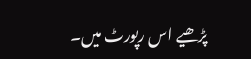پڑھیے اس رپورٹ میں۔